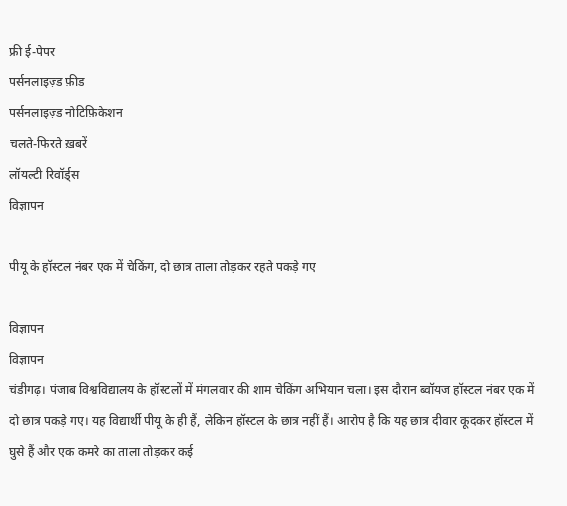फ्री ई-पेपर
पर्सनलाइज़्ड फ़ीड
पर्सनलाइज़्ड नोटिफ़िकेशन
चलते-फिरते ख़बरें
लॉयल्टी रिवॉर्ड्स
विज्ञापन

पीयू के हॉस्टल नंबर एक में चेकिंग, दो छात्र ताला तोड़कर रहते पकड़े गए

विज्ञापन
विज्ञापन
चंडीगढ़। पंजाब विश्वविद्यालय के हॉस्टलों में मंगलवार की शाम चेकिंग अभियान चला। इस दौरान ब्वॉयज हॉस्टल नंबर एक में दो छात्र पकड़े गए। यह विद्यार्थी पीयू के ही हैं, लेकिन हॉस्टल के छात्र नहीं हैं। आरोप है कि यह छात्र दीवार कूदकर हॉस्टल में घुसे हैं और एक कमरे का ताला तोड़कर कई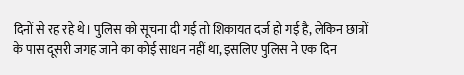दिनों से रह रहे थे। पुलिस को सूचना दी गई तो शिकायत दर्ज हो गई है, लेकिन छात्रों के पास दूसरी जगह जाने का कोई साधन नहीं था, इसलिए पुलिस ने एक दिन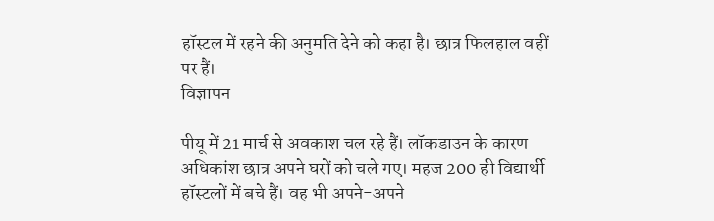हॉस्टल में रहने की अनुमति देने को कहा है। छात्र फिलहाल वहीं पर हैं।
विज्ञापन

पीयू में 21 मार्च से अवकाश चल रहे हैं। लॉकडाउन के कारण अधिकांश छात्र अपने घरों को चले गए। महज 200 ही विद्यार्थी हॉस्टलों में बचे हैं। वह भी अपने-अपने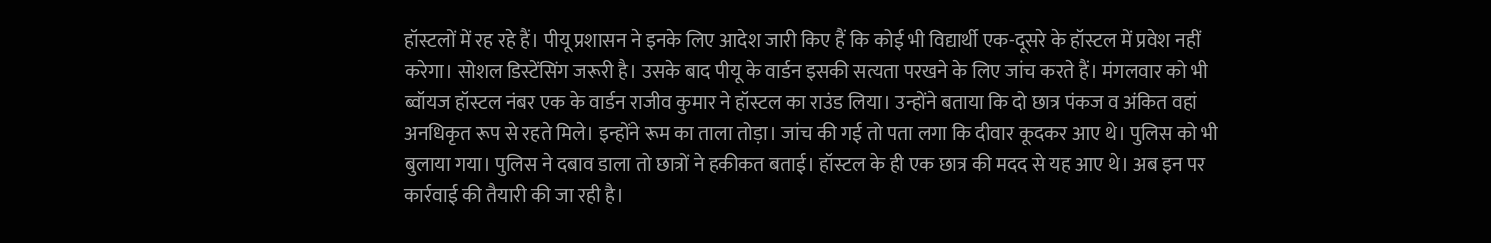हॉस्टलों में रह रहे हैं। पीयू प्रशासन ने इनके लिए आदेश जारी किए हैं कि कोई भी विद्यार्थी एक-दूसरे के हॉस्टल में प्रवेश नहीं करेगा। सोशल डिस्टेंसिंग जरूरी है। उसके बाद पीयू के वार्डन इसकी सत्यता परखने के लिए जांच करते हैं। मंगलवार को भी ब्वॉयज हॉस्टल नंबर एक के वार्डन राजीव कुमार ने हॉस्टल का राउंड लिया। उन्होंने बताया कि दो छात्र पंकज व अंकित वहां अनधिकृत रूप से रहते मिले। इन्होंने रूम का ताला तोड़ा। जांच की गई तो पता लगा कि दीवार कूदकर आए थे। पुलिस को भी बुलाया गया। पुलिस ने दबाव डाला तो छात्रों ने हकीकत बताई। हॉस्टल के ही एक छात्र की मदद से यह आए थे। अब इन पर कार्रवाई की तैयारी की जा रही है।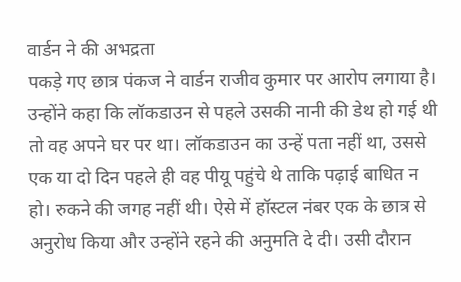वार्डन ने की अभद्रता
पकड़े गए छात्र पंकज ने वार्डन राजीव कुमार पर आरोप लगाया है। उन्होंने कहा कि लॉकडाउन से पहले उसकी नानी की डेथ हो गई थी तो वह अपने घर पर था। लॉकडाउन का उन्हें पता नहीं था, उससे एक या दो दिन पहले ही वह पीयू पहुंचे थे ताकि पढ़ाई बाधित न हो। रुकने की जगह नहीं थी। ऐसे में हॉस्टल नंबर एक के छात्र से अनुरोध किया और उन्होंने रहने की अनुमति दे दी। उसी दौरान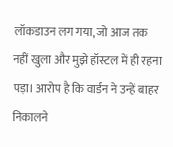लॉकडाउन लग गया, जो आज तक नहीं खुला और मुझे हॉस्टल में ही रहना पड़ा। आरोप है कि वार्डन ने उन्हें बाहर निकालने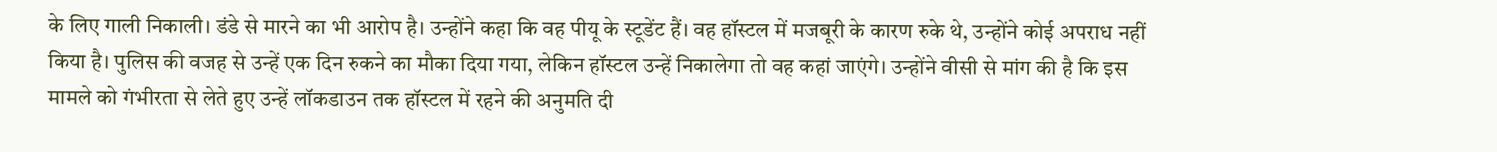के लिए गाली निकाली। डंडे से मारने का भी आरोप है। उन्होंने कहा कि वह पीयू के स्टूडेंट हैं। वह हॉस्टल में मजबूरी के कारण रुके थे, उन्होंने कोई अपराध नहीं किया है। पुलिस की वजह से उन्हें एक दिन रुकने का मौका दिया गया, लेकिन हॉस्टल उन्हें निकालेगा तो वह कहां जाएंगे। उन्होंने वीसी से मांग की है कि इस मामले को गंभीरता से लेते हुए उन्हें लॉकडाउन तक हॉस्टल में रहने की अनुमति दी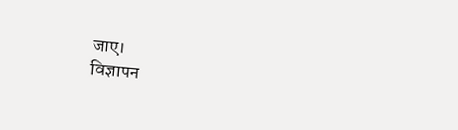जाए।
विज्ञापन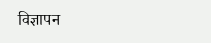विज्ञापन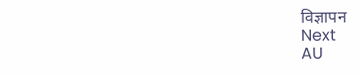विज्ञापन
Next
AU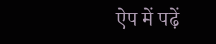ऐप में पढ़ें